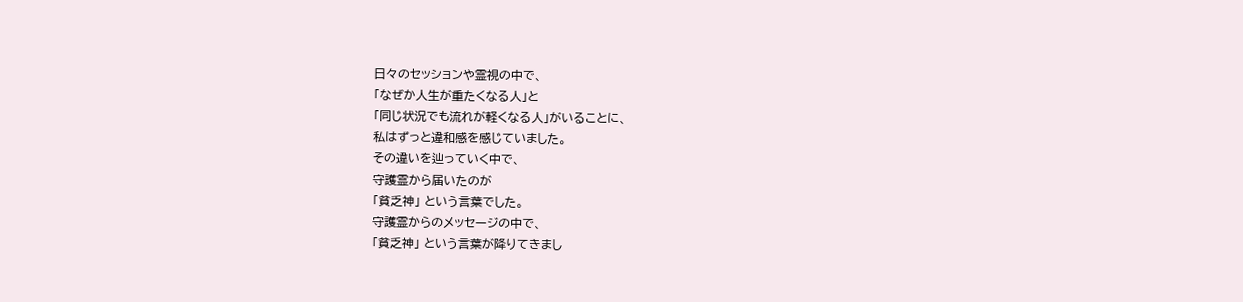日々のセッションや霊視の中で、
「なぜか人生が重たくなる人」と
「同じ状況でも流れが軽くなる人」がいることに、
私はずっと違和感を感じていました。
その違いを辿っていく中で、
守護霊から届いたのが
「貧乏神」 という言葉でした。
守護霊からのメッセージの中で、
「貧乏神」 という言葉が降りてきまし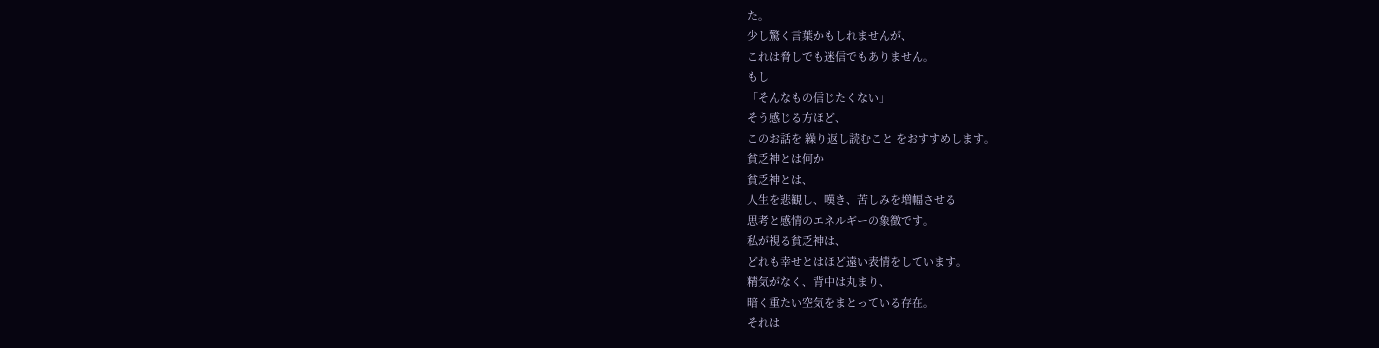た。
少し驚く言葉かもしれませんが、
これは脅しでも迷信でもありません。
もし
「そんなもの信じたくない」
そう感じる方ほど、
このお話を 繰り返し読むこと をおすすめします。
貧乏神とは何か
貧乏神とは、
人生を悲観し、嘆き、苦しみを増幅させる
思考と感情のエネルギーの象徴です。
私が視る貧乏神は、
どれも幸せとはほど遠い表情をしています。
精気がなく、背中は丸まり、
暗く重たい空気をまとっている存在。
それは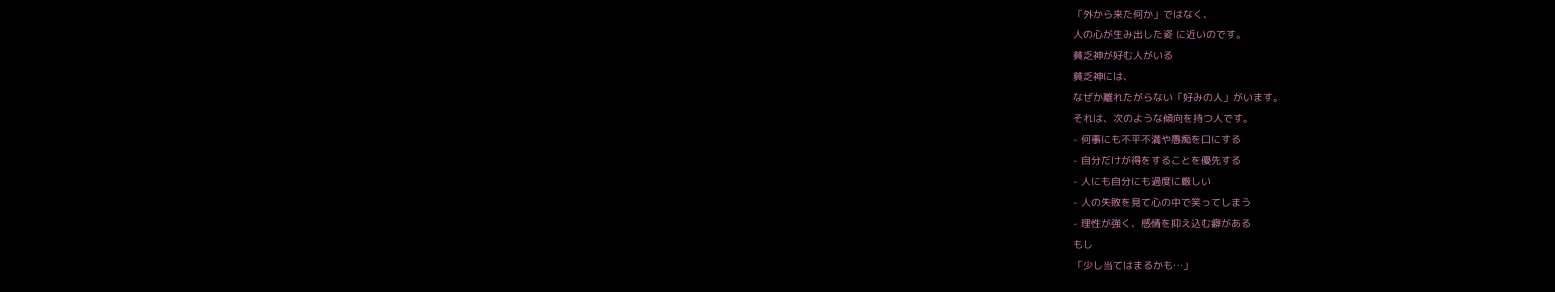「外から来た何か」ではなく、
人の心が生み出した姿 に近いのです。
貧乏神が好む人がいる
貧乏神には、
なぜか離れたがらない「好みの人」がいます。
それは、次のような傾向を持つ人です。
- 何事にも不平不満や愚痴を口にする
- 自分だけが得をすることを優先する
- 人にも自分にも過度に厳しい
- 人の失敗を見て心の中で笑ってしまう
- 理性が強く、感情を抑え込む癖がある
もし
「少し当てはまるかも…」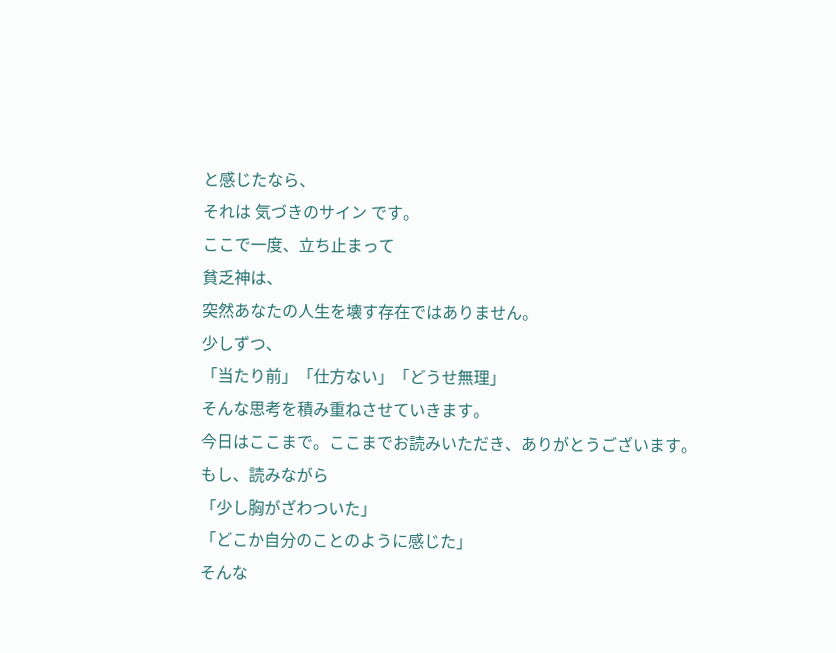と感じたなら、
それは 気づきのサイン です。
ここで一度、立ち止まって
貧乏神は、
突然あなたの人生を壊す存在ではありません。
少しずつ、
「当たり前」「仕方ない」「どうせ無理」
そんな思考を積み重ねさせていきます。
今日はここまで。ここまでお読みいただき、ありがとうございます。
もし、読みながら
「少し胸がざわついた」
「どこか自分のことのように感じた」
そんな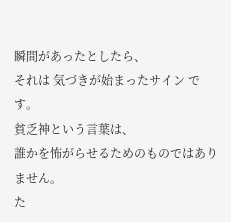瞬間があったとしたら、
それは 気づきが始まったサイン です。
貧乏神という言葉は、
誰かを怖がらせるためのものではありません。
た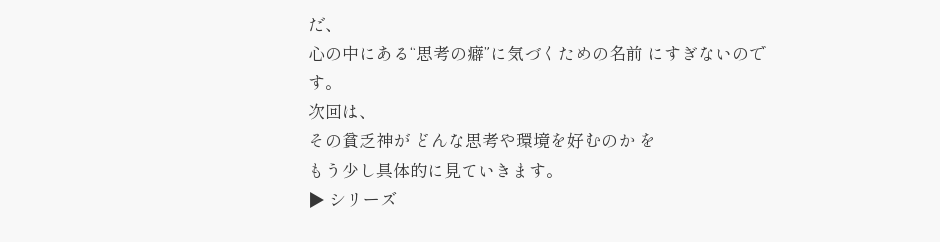だ、
心の中にある“思考の癖”に気づくための名前 にすぎないのです。
次回は、
その貧乏神が どんな思考や環境を好むのか を
もう少し具体的に見ていきます。
▶ シリーズ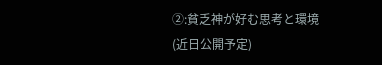②:貧乏神が好む思考と環境 (近日公開予定)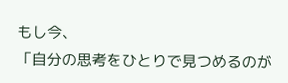もし今、
「自分の思考をひとりで見つめるのが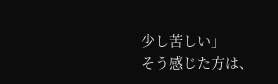少し苦しい」
そう感じた方は、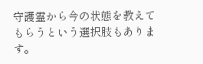守護霊から今の状態を教えてもらうという選択肢もあります。